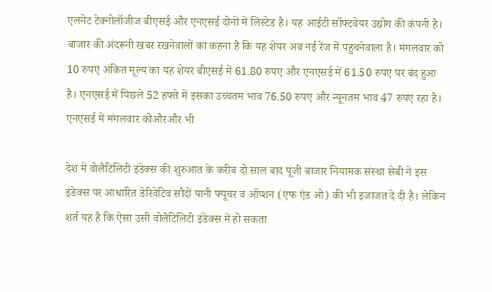एलनेट टेक्नोलॉजीज बीएसई और एनएसई दोनों में लिस्टेड है। यह आईटी सॉफ्टवेयर उद्योग की कंपनी है। बाजार की अंदरूनी खबर रखनेवालों का कहना है कि यह शेयर अब नई रेंज में पहुचनेवाला है। मंगलवार को 10 रुपए अंकित मूल्य का यह शेयर बीएसई में 61.80 रुपए और एनएसई में 61.50 रुपए पर बंद हुआ है। एनएसई में पिछले 52 हफ्ते में इसका उच्चतम भाव 76.50 रुपए और न्यूनतम भाव 47 रुपए रहा है। एनएसई में मंगलवार कोऔरऔर भी

देश में वोलैटिलिटी इंडेक्स की शुरुआत के करीब दो साल बाद पूंजी बाजार नियामक संस्था सेबी ने इस इंडेक्स पर आधारित डेरिवेटिव सौदों यानी फ्यूचर व ऑप्शन (एफ एंड ओ) की भी इजाजत दे दी है। लेकिन शर्त यह है कि ऐसा उसी वोलैटिलिटी इंडेक्स में हो सकता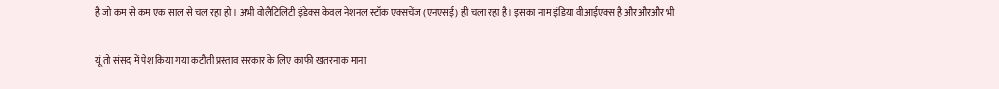है जो कम से कम एक साल से चल रहा हो। अभी वोलैटिलिटी इंडेक्स केवल नेशनल स्टॉक एक्सचेंज (एनएसई) ही चला रहा है। इसका नाम इंडिया वीआईएक्स है औरऔरऔर भी

यूं तो संसद में पेश किया गया कटौती प्रस्ताव सरकार के लिए काफी खतरनाक माना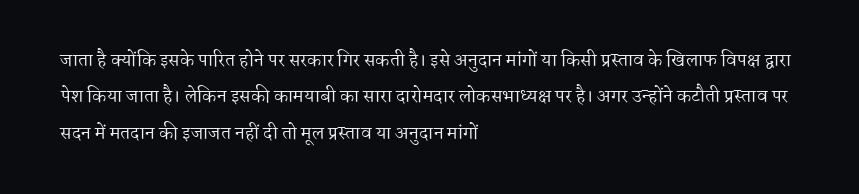जाता है क्योंकि इसके पारित होने पर सरकार गिर सकती है। इसे अनुदान मांगों या किसी प्रस्ताव के खिलाफ विपक्ष द्वारा पेश किया जाता है। लेकिन इसकी कामयाबी का सारा दारोमदार लोकसभाध्यक्ष पर है। अगर उन्होंने कटौती प्रस्ताव पर सदन में मतदान की इजाजत नहीं दी तो मूल प्रस्ताव या अनुदान मांगों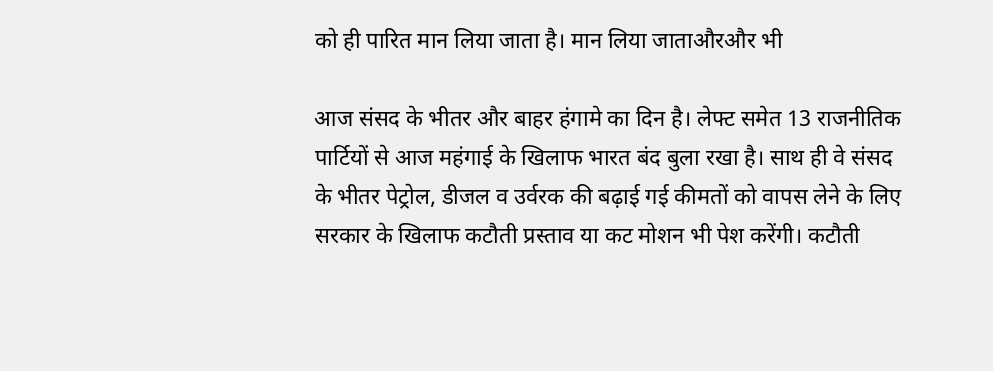को ही पारित मान लिया जाता है। मान लिया जाताऔरऔर भी

आज संसद के भीतर और बाहर हंगामे का दिन है। लेफ्ट समेत 13 राजनीतिक पार्टियों से आज महंगाई के खिलाफ भारत बंद बुला रखा है। साथ ही वे संसद के भीतर पेट्रोल, डीजल व उर्वरक की बढ़ाई गई कीमतों को वापस लेने के लिए सरकार के खिलाफ कटौती प्रस्ताव या कट मोशन भी पेश करेंगी। कटौती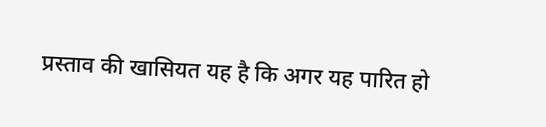प्रस्ताव की खासियत यह है कि अगर यह पारित हो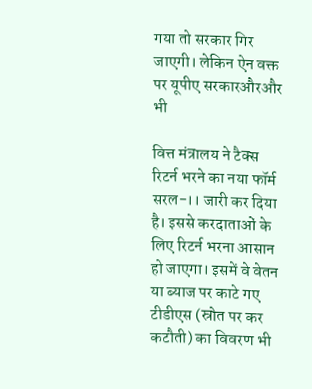गया तो सरकार गिर जाएगी। लेकिन ऐन वक्त पर यूपीए सरकारऔरऔर भी

वित्त मंत्रालय ने टैक्स रिटर्न भरने का नया फॉर्म सरल-।। जारी कर दिया है। इससे करदाताओं के लिए रिटर्न भरना आसान हो जाएगा। इसमें वे वेतन या ब्याज पर काटे गए टीडीएस (स्रोत पर कर कटौती) का विवरण भी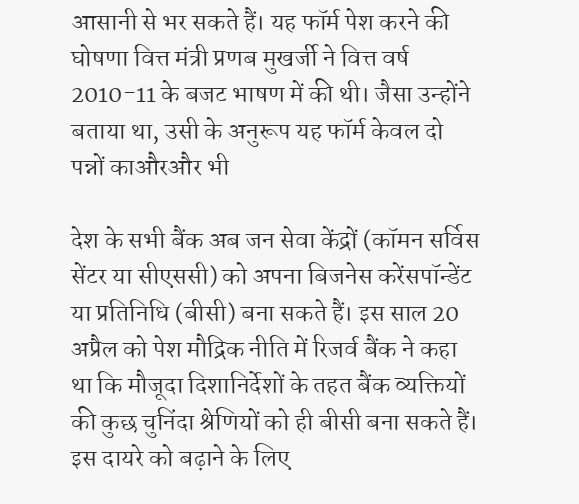आसानी से भर सकते हैं। यह फॉर्म पेश करने की घोषणा वित्त मंत्री प्रणब मुखर्जी ने वित्त वर्ष 2010-11 के बजट भाषण में की थी। जैसा उन्होंने बताया था, उसी के अनुरूप यह फॉर्म केवल दो पन्नों काऔरऔर भी

देश के सभी बैंक अब जन सेवा केंद्रों (कॉमन सर्विस सेंटर या सीएससी) को अपना बिजनेस करेंसपॉन्डेंट या प्रतिनिधि (बीसी) बना सकते हैं। इस साल 20 अप्रैल को पेश मौद्रिक नीति में रिजर्व बैंक ने कहा था कि मौजूदा दिशानिर्देशों के तहत बैंक व्यक्तियों की कुछ चुनिंदा श्रेणियों को ही बीसी बना सकते हैं। इस दायरे को बढ़ाने के लिए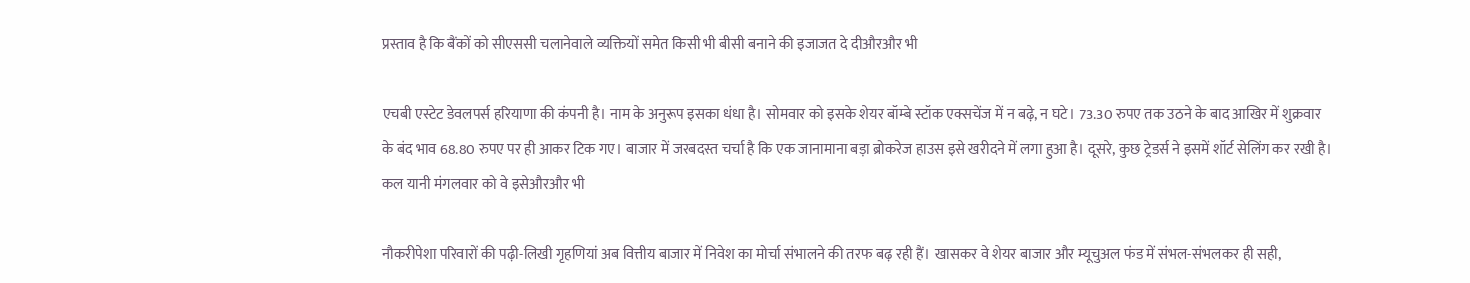प्रस्ताव है कि बैंकों को सीएससी चलानेवाले व्यक्तियों समेत किसी भी बीसी बनाने की इजाजत दे दीऔरऔर भी

एचबी एस्टेट डेवलपर्स हरियाणा की कंपनी है। नाम के अनुरूप इसका धंधा है। सोमवार को इसके शेयर बॉम्बे स्टॉक एक्सचेंज में न बढ़े, न घटे। 73.30 रुपए तक उठने के बाद आखिर में शुक्रवार के बंद भाव 68.80 रुपए पर ही आकर टिक गए। बाजार में जरबदस्त चर्चा है कि एक जानामाना बड़ा ब्रोकरेज हाउस इसे खरीदने में लगा हुआ है। दूसरे, कुछ ट्रेडर्स ने इसमें शॉर्ट सेलिंग कर रखी है। कल यानी मंगलवार को वे इसेऔरऔर भी

नौकरीपेशा परिवारों की पढ़ी-लिखी गृहणियां अब वित्तीय बाजार में निवेश का मोर्चा संभालने की तरफ बढ़ रही हैं। खासकर वे शेयर बाजार और म्यूचुअल फंड में संभल-संभलकर ही सही,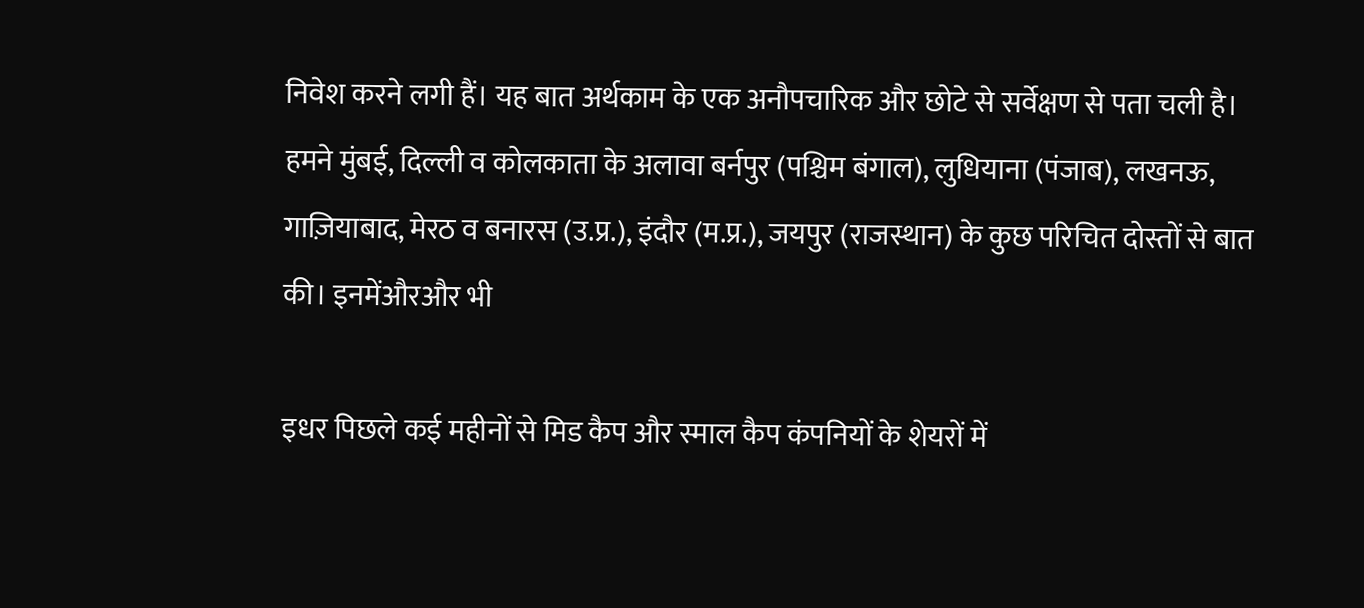निवेश करने लगी हैं। यह बात अर्थकाम के एक अनौपचारिक और छोटे से सर्वेक्षण से पता चली है। हमने मुंबई, दिल्ली व कोलकाता के अलावा बर्नपुर (पश्चिम बंगाल), लुधियाना (पंजाब), लखनऊ, गाज़ियाबाद, मेरठ व बनारस (उ.प्र.), इंदौर (म.प्र.), जयपुर (राजस्थान) के कुछ परिचित दोस्तों से बात की। इनमेंऔरऔर भी

इधर पिछले कई महीनों से मिड कैप और स्माल कैप कंपनियों के शेयरों में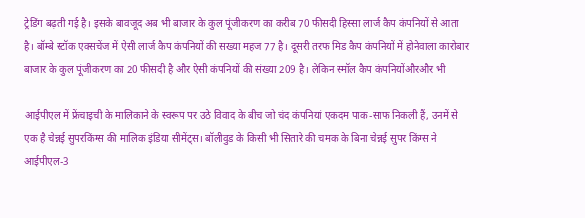ट्रेडिंग बढ़ती गई है। इसके बावजूद अब भी बाजार के कुल पूंजीकरण का करीब 70 फीसदी हिस्सा लार्ज कैप कंपनियों से आता है। बॉम्बे स्टॉक एक्सचेंज में ऐसी लार्ज कैप कंपनियों की सख्या महज 77 है। दूसरी तरफ मिड कैप कंपनियों में होनेवाला कारोबार बाजार के कुल पूंजीकरण का 20 फीसदी है और ऐसी कंपनियों की संख्या 209 है। लेकिन स्मॉल कैप कंपनियोंऔरऔर भी

आईपीएल में फ्रेंचाइची के मालिकाने के स्वरूप पर उठे विवाद के बीच जो चंद कंपनियां एकदम पाक-साफ निकली हैं, उनमें से एक है चेन्नई सुपरकिंग्स की मालिक इंडिया सीमेंट्स। बॉलीवुड के किसी भी सितारे की चमक के बिना चेन्नई सुपर किंग्स ने आईपीएल-3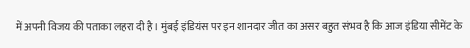में अपनी विजय की पताका लहरा दी है। मुंबई इंडियंस पर इन शानदार जीत का असर बहुत संभव है कि आज इंडिया सीमेंट के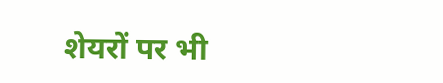शेयरों पर भी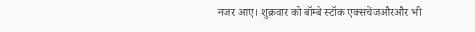नजर आए। शुक्रवार को बॉम्बे स्टॉक एक्सचेंजऔरऔर भी